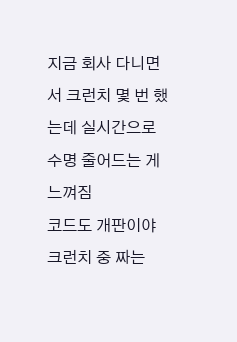지금 회사 다니면서 크런치 몇 번 했는데 실시간으로 수명 줄어드는 게 느껴짐
코드도 개판이야 크런치 중 짜는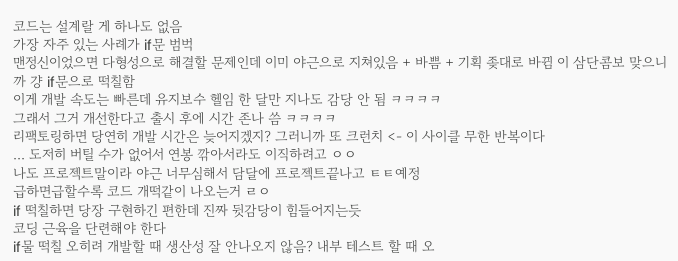코드는 설계랄 게 하나도 없음
가장 자주 있는 사례가 if문 범벅
맨정신이었으면 다형성으로 해결할 문제인데 이미 야근으로 지쳐있음 + 바쁨 + 기획 좆대로 바뀜 이 삼단콤보 맞으니까 걍 if문으로 떡칠함
이게 개발 속도는 빠른데 유지보수 헬임 한 달만 지나도 감당 안 됨 ㅋㅋㅋㅋ
그래서 그거 개선한다고 출시 후에 시간 존나 씀 ㅋㅋㅋㅋ
리팩토링하면 당연히 개발 시간은 늦어지겠지? 그러니까 또 크런치 <- 이 사이클 무한 반복이다
... 도저히 버틸 수가 없어서 연봉 깎아서라도 이직하려고 ㅇㅇ
나도 프로젝트말이라 야근 너무심해서 담달에 프로젝트끝나고 ㅌㅌ예정
급하면급할수록 코드 개떡같이 나오는거 ㄹㅇ
if 떡칠하면 당장 구현하긴 편한데 진짜 뒷감당이 힘들어지는듯
코딩 근육을 단련해야 한다
if물 떡칠 오히려 개발할 때 생산성 잘 안나오지 않음? 내부 테스트 할 때 오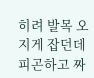히려 발목 오지게 잡던데
피곤하고 짜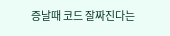증날때 코드 잘짜진다는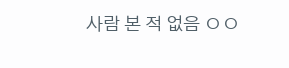사람 본 적 없음 ㅇㅇ